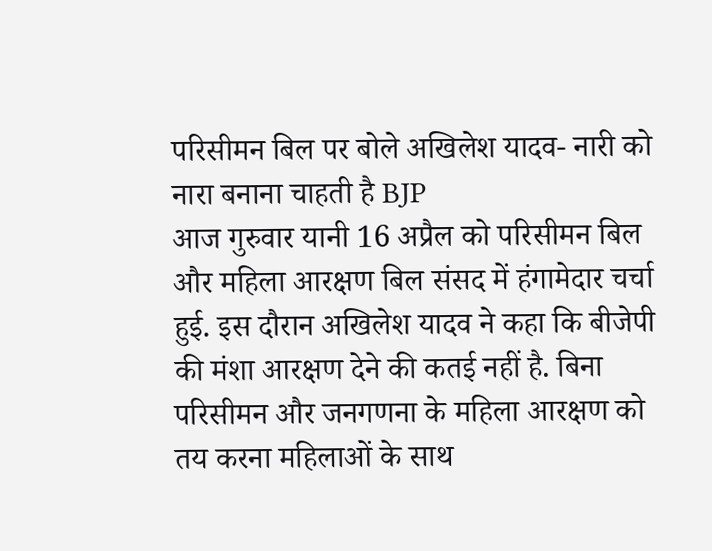परिसीमन बिल पर बोले अखिलेश यादव- नारी को नारा बनाना चाहती है BJP
आज गुरुवार यानी 16 अप्रैल को परिसीमन बिल और महिला आरक्षण बिल संसद में हंगामेदार चर्चा हुई. इस दौरान अखिलेश यादव ने कहा कि बीजेपी की मंशा आरक्षण देने की कतई नहीं है. बिना परिसीमन और जनगणना के महिला आरक्षण को तय करना महिलाओं के साथ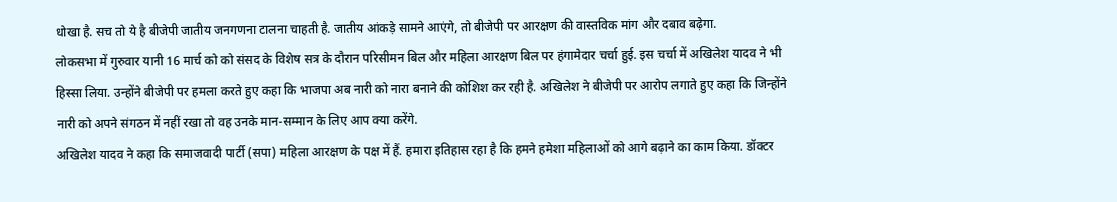धोखा है. सच तो ये है बीजेपी जातीय जनगणना टालना चाहती है. जातीय आंकड़े सामने आएंगे, तो बीजेपी पर आरक्षण की वास्तविक मांग और दबाव बढ़ेगा.
लोकसभा में गुरुवार यानी 16 मार्च को को संसद के विशेष सत्र के दौरान परिसीमन बिल और महिला आरक्षण बिल पर हंगामेदार चर्चा हुई. इस चर्चा में अखिलेश यादव ने भी हिस्सा लिया. उन्होंने बीजेपी पर हमला करते हुए कहा कि भाजपा अब नारी को नारा बनाने की कोशिश कर रही है. अखिलेश ने बीजेपी पर आरोप लगाते हुए कहा कि जिन्होंने नारी को अपने संगठन में नहीं रखा तो वह उनके मान-सम्मान के लिए आप क्या करेंगे.
अखिलेश यादव ने कहा कि समाजवादी पार्टी (सपा) महिला आरक्षण के पक्ष में हैं. हमारा इतिहास रहा है कि हमने हमेशा महिलाओं को आगे बढ़ाने का काम किया. डॉक्टर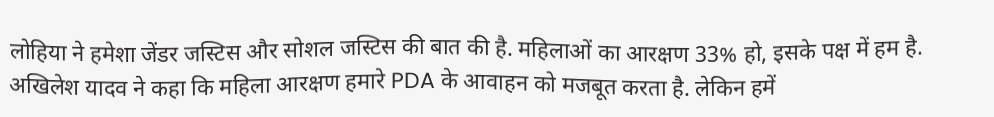लोहिया ने हमेशा जेंडर जस्टिस और सोशल जस्टिस की बात की है. महिलाओं का आरक्षण 33% हो, इसके पक्ष में हम है. अखिलेश यादव ने कहा कि महिला आरक्षण हमारे PDA के आवाहन को मजबूत करता है. लेकिन हमें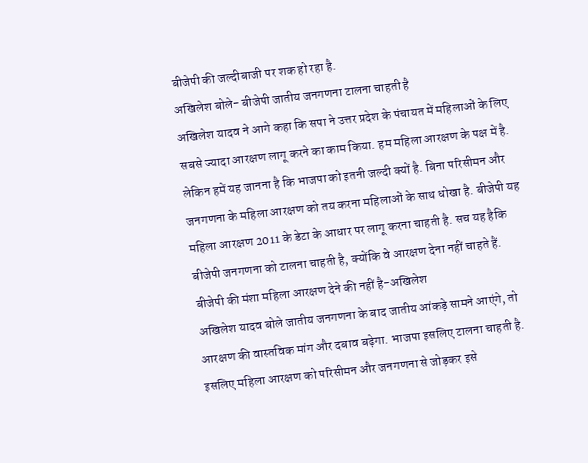बीजेपी की जल्दीबाजी पर शक हो रहा है.
अखिलेश बोले- बीजेपी जातीय जनगणना टालना चाहती है
अखिलेश यादव ने आगे कहा कि सपा ने उत्तर प्रदेश के पंचायत में महिलाओं के लिए सबसे ज्यादा आरक्षण लागू करने का काम किया. हम महिला आरक्षण के पक्ष में है. लेकिन हमें यह जानना है कि भाजपा को इतनी जल्दी क्यों है. बिना परिसीमन और जनगणना के महिला आरक्षण को तय करना महिलाओं के साथ धोखा है. बीजेपी यह महिला आरक्षण 2011 के डेटा के आधार पर लागू करना चाहती है. सच यह हैकि बीजेपी जनगणना को टालना चाहती है, क्योंकि वे आरक्षण देना नहीं चाहते हैं.
बीजेपी की मंशा महिला आरक्षण देने की नहीं है-अखिलेश
अखिलेश यादव बोले जातीय जनगणना के बाद जातीय आंकड़े सामने आएंगे, तो आरक्षण की वास्तविक मांग और दबाव बढ़ेगा. भाजपा इसलिए टालना चाहती है. इसलिए महिला आरक्षण को परिसीमन और जनगणना से जोड़कर इसे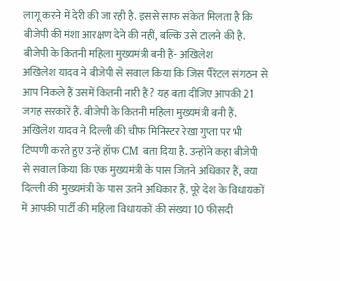लागू करने में देरी की जा रही है. इससे साफ संकेत मिलता है कि बीजेपी की मंशा आरक्षण देने की नहीं, बल्कि उसे टालने की है.
बीजेपी के कितनी महिला मुख्यमंत्री बनी हैं- अखिलेश
अखिलेश यादव ने बीजेपी से सवाल किया कि जिस पैरेंटल संगठन से आप निकले हैं उसमें कितनी नारी हैं? यह बता दीजिए आपकी 21 जगह सरकारें हैं. बीजेपी के कितनी महिला मुख्यमंत्री बनी हैं. अखिलेश यादव ने दिल्ली की चीफ मिनिस्टर रेखा गुप्ता पर भी टिप्पणी करते हुए उन्हें हॉफ CM बता दिया है. उन्होंने कहा बीजेपी से सवाल किया कि एक मुख्यमंत्री के पास जितने अधिकार हैं, क्या दिल्ली की मुख्यमंत्री के पास उतने अधिकार हैं. पूरे देश के विधायकों में आपकी पार्टी की महिला विधायकों की संख्या 10 फीसदी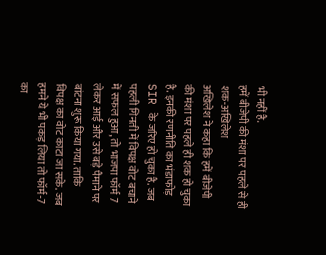भी नहीं है.
हमें बीजेपी की मंशा पर पहले से ही शक-अखिलेश
अखिलेश ने कहा कि हमें बीजेपी की मंशा पर पहले ही शक हो चुका है. इनकी रणनीति का भंडाफोड़ SIR के जरिए हो चुका है. जब पहली गिनती में विपक्ष वोट बचाने में सफल हुआ, तो भाजपा फॉर्म 7 लेकर आई और उसे बड़े पैमाने पर बांटना शुरू किया गया. ताकि विपक्ष का वोट काटा जा सके. जब हमने ये भी पकड़ लिया तो फॉर्म-7 का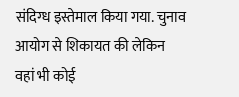संदिग्ध इस्तेमाल किया गया. चुनाव आयोग से शिकायत की लेकिन वहां भी कोई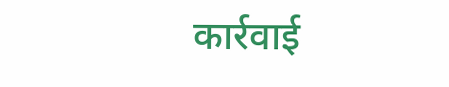कार्रवाई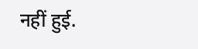नहीं हुई.